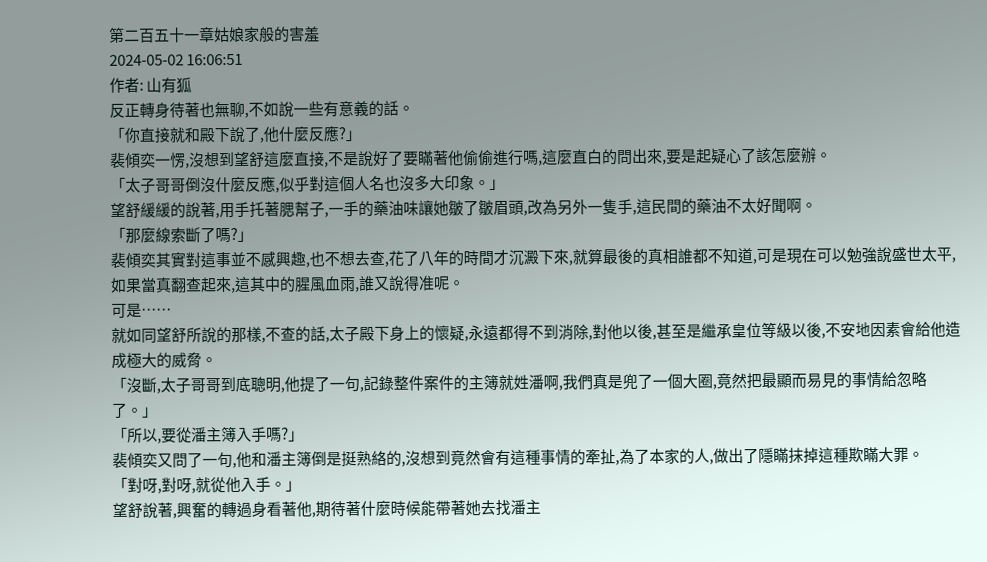第二百五十一章姑娘家般的害羞
2024-05-02 16:06:51
作者: 山有狐
反正轉身待著也無聊,不如說一些有意義的話。
「你直接就和殿下說了,他什麼反應?」
裴傾奕一愣,沒想到望舒這麼直接,不是說好了要瞞著他偷偷進行嗎,這麼直白的問出來,要是起疑心了該怎麼辦。
「太子哥哥倒沒什麼反應,似乎對這個人名也沒多大印象。」
望舒緩緩的說著,用手托著腮幫子,一手的藥油味讓她皺了皺眉頭,改為另外一隻手,這民間的藥油不太好聞啊。
「那麼線索斷了嗎?」
裴傾奕其實對這事並不感興趣,也不想去查,花了八年的時間才沉澱下來,就算最後的真相誰都不知道,可是現在可以勉強說盛世太平,如果當真翻查起來,這其中的腥風血雨,誰又說得准呢。
可是……
就如同望舒所說的那樣,不查的話,太子殿下身上的懷疑,永遠都得不到消除,對他以後,甚至是繼承皇位等級以後,不安地因素會給他造成極大的威脅。
「沒斷,太子哥哥到底聰明,他提了一句,記錄整件案件的主簿就姓潘啊,我們真是兜了一個大圈,竟然把最顯而易見的事情給忽略了。」
「所以,要從潘主簿入手嗎?」
裴傾奕又問了一句,他和潘主簿倒是挺熟絡的,沒想到竟然會有這種事情的牽扯,為了本家的人,做出了隱瞞抹掉這種欺瞞大罪。
「對呀,對呀,就從他入手。」
望舒說著,興奮的轉過身看著他,期待著什麼時候能帶著她去找潘主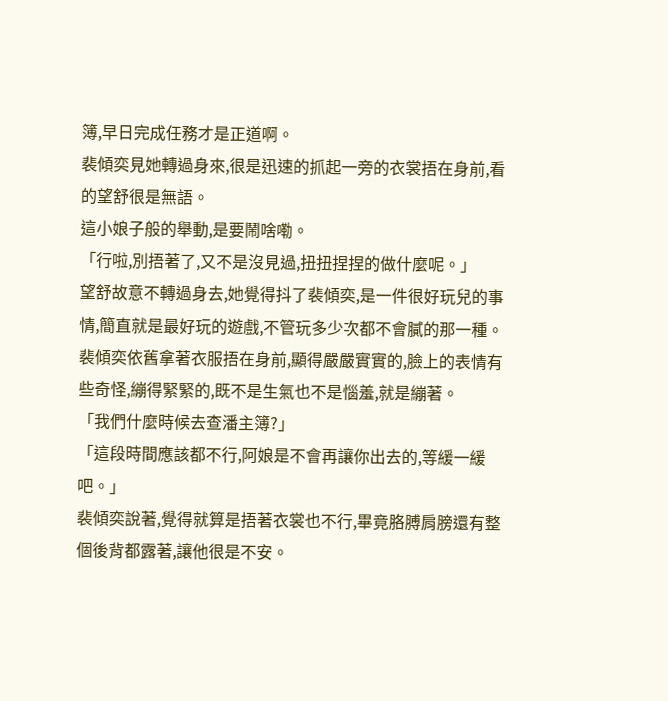簿,早日完成任務才是正道啊。
裴傾奕見她轉過身來,很是迅速的抓起一旁的衣裳捂在身前,看的望舒很是無語。
這小娘子般的舉動,是要鬧啥嘞。
「行啦,別捂著了,又不是沒見過,扭扭捏捏的做什麼呢。」
望舒故意不轉過身去,她覺得抖了裴傾奕,是一件很好玩兒的事情,簡直就是最好玩的遊戲,不管玩多少次都不會膩的那一種。
裴傾奕依舊拿著衣服捂在身前,顯得嚴嚴實實的,臉上的表情有些奇怪,繃得緊緊的,既不是生氣也不是惱羞,就是繃著。
「我們什麼時候去查潘主簿?」
「這段時間應該都不行,阿娘是不會再讓你出去的,等緩一緩吧。」
裴傾奕說著,覺得就算是捂著衣裳也不行,畢竟胳膊肩膀還有整個後背都露著,讓他很是不安。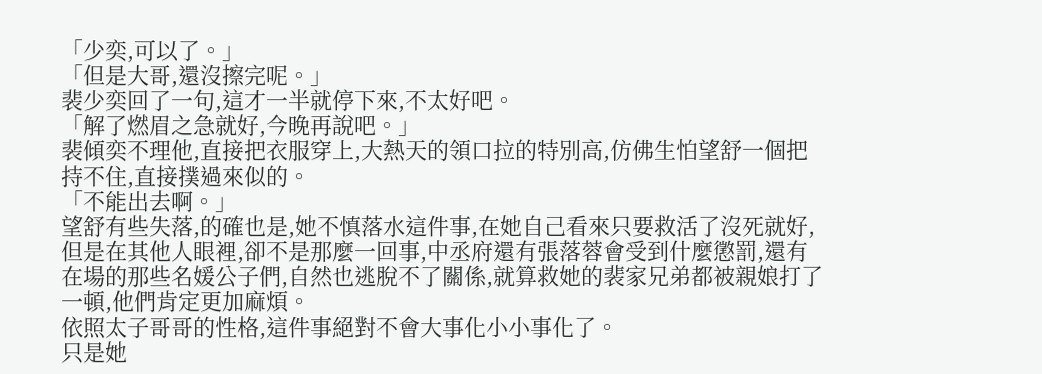「少奕,可以了。」
「但是大哥,還沒擦完呢。」
裴少奕回了一句,這才一半就停下來,不太好吧。
「解了燃眉之急就好,今晚再說吧。」
裴傾奕不理他,直接把衣服穿上,大熱天的領口拉的特別高,仿佛生怕望舒一個把持不住,直接撲過來似的。
「不能出去啊。」
望舒有些失落,的確也是,她不慎落水這件事,在她自己看來只要救活了沒死就好,但是在其他人眼裡,卻不是那麼一回事,中丞府還有張落蓉會受到什麼懲罰,還有在場的那些名媛公子們,自然也逃脫不了關係,就算救她的裴家兄弟都被親娘打了一頓,他們肯定更加麻煩。
依照太子哥哥的性格,這件事絕對不會大事化小小事化了。
只是她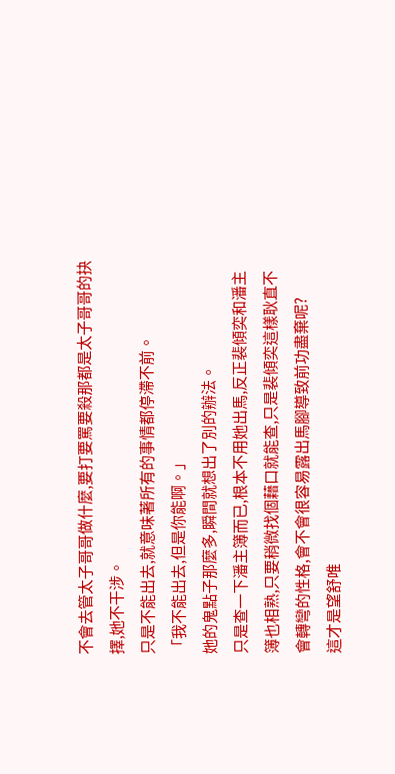不會去管太子哥哥做什麼,要打要罵要殺那都是太子哥哥的抉擇,她不干涉。
只是不能出去,就意味著所有的事情都停滯不前。
「我不能出去,但是你能啊。」
她的鬼點子那麼多,瞬間就想出了別的辦法。
只是查一下潘主簿而已,根本不用她出馬,反正裴傾奕和潘主簿也相熟,只要稍微找個藉口就能查,只是裴傾奕這樣耿直不會轉彎的性格,會不會很容易露出馬腳導致前功盡棄呢?
這才是望舒唯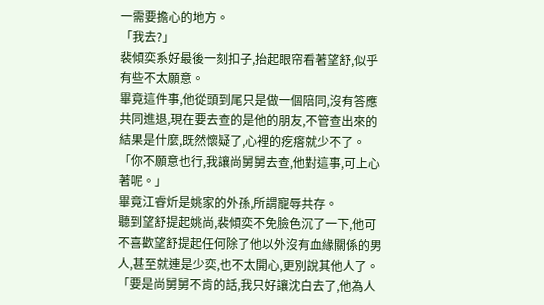一需要擔心的地方。
「我去?」
裴傾奕系好最後一刻扣子,抬起眼帘看著望舒,似乎有些不太願意。
畢竟這件事,他從頭到尾只是做一個陪同,沒有答應共同進退,現在要去查的是他的朋友,不管查出來的結果是什麼,既然懷疑了,心裡的疙瘩就少不了。
「你不願意也行,我讓尚舅舅去查,他對這事,可上心著呢。」
畢竟江睿炘是姚家的外孫,所謂寵辱共存。
聽到望舒提起姚尚,裴傾奕不免臉色沉了一下,他可不喜歡望舒提起任何除了他以外沒有血緣關係的男人,甚至就連是少奕,也不太開心,更別說其他人了。
「要是尚舅舅不肯的話,我只好讓沈白去了,他為人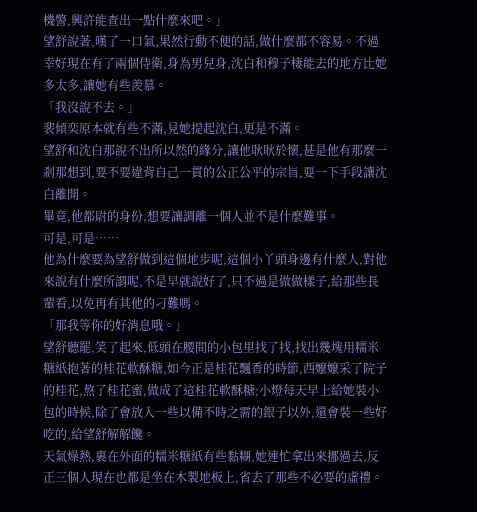機警,興許能查出一點什麼來吧。」
望舒說著,嘆了一口氣,果然行動不便的話,做什麼都不容易。不過幸好現在有了兩個侍衛,身為男兒身,沈白和穆子棲能去的地方比她多太多,讓她有些羨慕。
「我沒說不去。」
裴傾奕原本就有些不滿,見她提起沈白,更是不滿。
望舒和沈白那說不出所以然的緣分,讓他耿耿於懷,甚是他有那麼一剎那想到,要不要違背自己一貫的公正公平的宗旨,耍一下手段讓沈白離開。
畢竟,他都尉的身份,想要讓調離一個人並不是什麼難事。
可是,可是……
他為什麼要為望舒做到這個地步呢,這個小丫頭身邊有什麼人,對他來說有什麼所謂呢,不是早就說好了,只不過是做做樣子,給那些長輩看,以免再有其他的刁難嗎。
「那我等你的好消息哦。」
望舒聽罷,笑了起來,低頭在腰間的小包里找了找,找出幾塊用糯米糖紙抱著的桂花軟酥糖,如今正是桂花飄香的時節,西嬤嬤采了院子的桂花,熬了桂花蜜,做成了這桂花軟酥糖;小燈每天早上給她裝小包的時候,除了會放入一些以備不時之需的銀子以外,還會裝一些好吃的,給望舒解解饞。
天氣燥熱,裹在外面的糯米糖紙有些黏糊,她連忙拿出來挪過去,反正三個人現在也都是坐在木製地板上,省去了那些不必要的虛禮。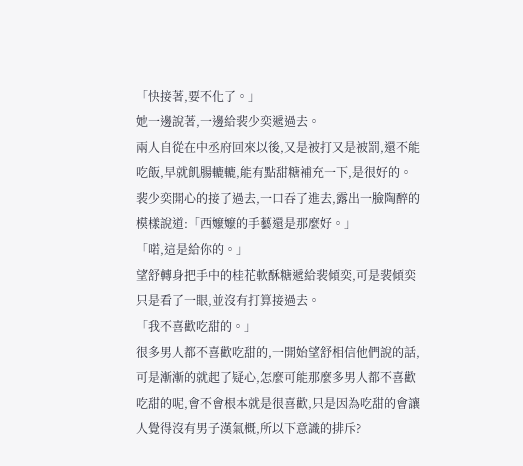「快接著,要不化了。」
她一邊說著,一邊給裴少奕遞過去。
兩人自從在中丞府回來以後,又是被打又是被罰,還不能吃飯,早就飢腸轆轆,能有點甜糖補充一下,是很好的。
裴少奕開心的接了過去,一口吞了進去,露出一臉陶醉的模樣說道:「西嬤嬤的手藝還是那麼好。」
「喏,這是給你的。」
望舒轉身把手中的桂花軟酥糖遞給裴傾奕,可是裴傾奕只是看了一眼,並沒有打算接過去。
「我不喜歡吃甜的。」
很多男人都不喜歡吃甜的,一開始望舒相信他們說的話,可是漸漸的就起了疑心,怎麼可能那麼多男人都不喜歡吃甜的呢,會不會根本就是很喜歡,只是因為吃甜的會讓人覺得沒有男子漢氣概,所以下意識的排斥?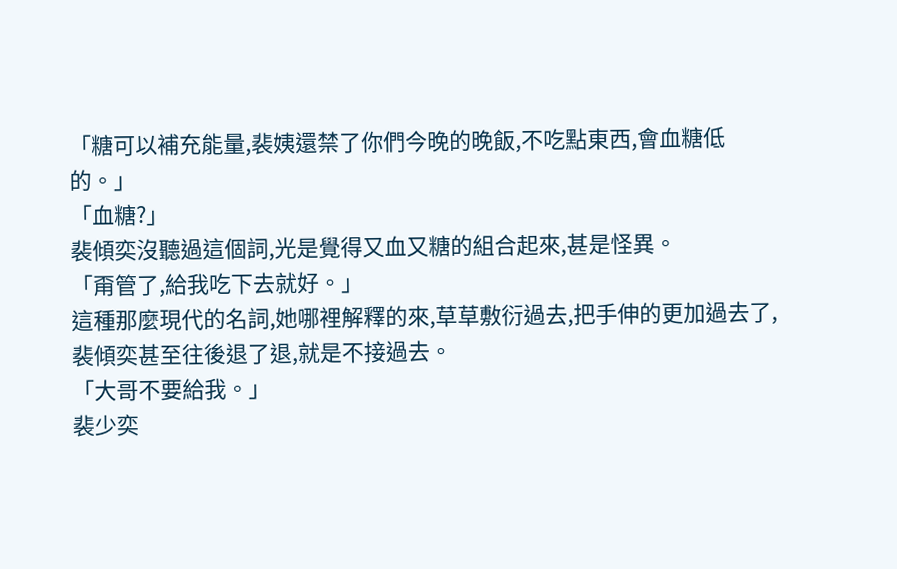「糖可以補充能量,裴姨還禁了你們今晚的晚飯,不吃點東西,會血糖低的。」
「血糖?」
裴傾奕沒聽過這個詞,光是覺得又血又糖的組合起來,甚是怪異。
「甭管了,給我吃下去就好。」
這種那麼現代的名詞,她哪裡解釋的來,草草敷衍過去,把手伸的更加過去了,裴傾奕甚至往後退了退,就是不接過去。
「大哥不要給我。」
裴少奕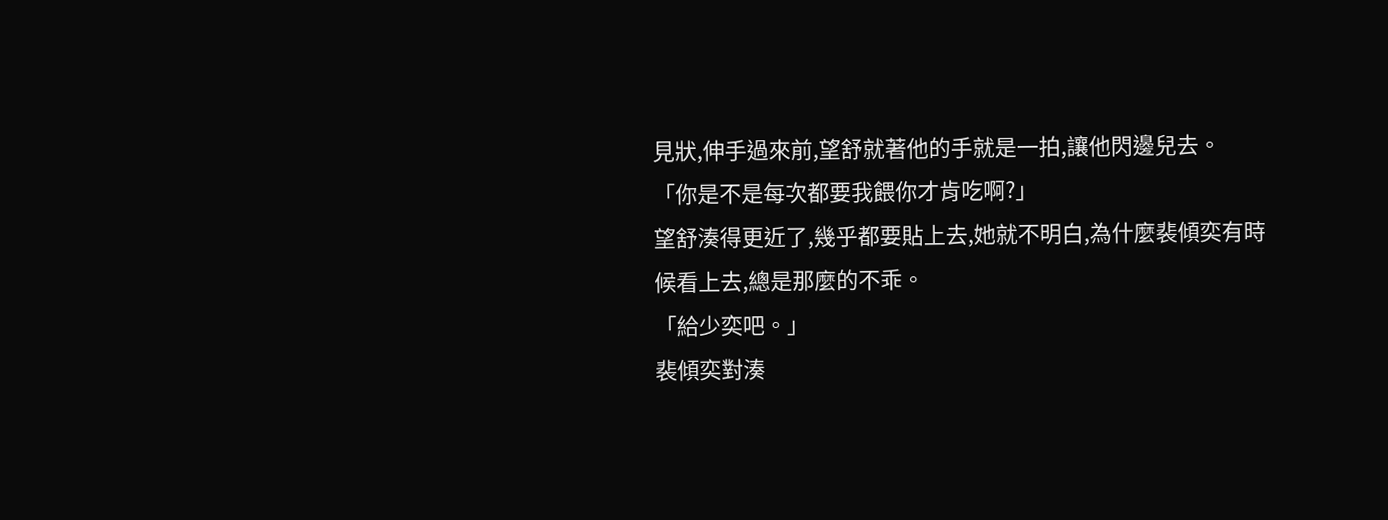見狀,伸手過來前,望舒就著他的手就是一拍,讓他閃邊兒去。
「你是不是每次都要我餵你才肯吃啊?」
望舒湊得更近了,幾乎都要貼上去,她就不明白,為什麼裴傾奕有時候看上去,總是那麼的不乖。
「給少奕吧。」
裴傾奕對湊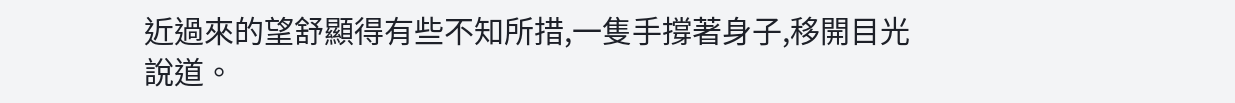近過來的望舒顯得有些不知所措,一隻手撐著身子,移開目光說道。